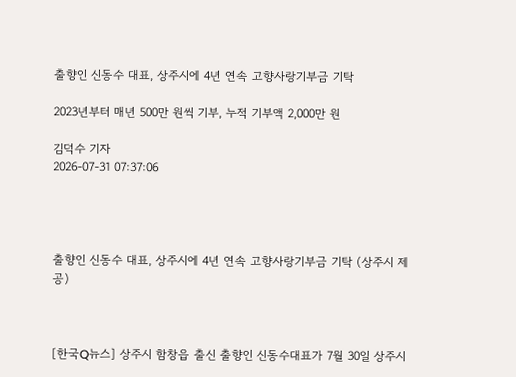출향인 신동수 대표, 상주시에 4년 연속 고향사랑기부금 기탁

2023년부터 매년 500만 원씩 기부, 누적 기부액 2,000만 원

김덕수 기자
2026-07-31 07:37:06




출향인 신동수 대표, 상주시에 4년 연속 고향사랑기부금 기탁 (상주시 제공)



[한국Q뉴스] 상주시 함창읍 출신 출향인 신동수대표가 7월 30일 상주시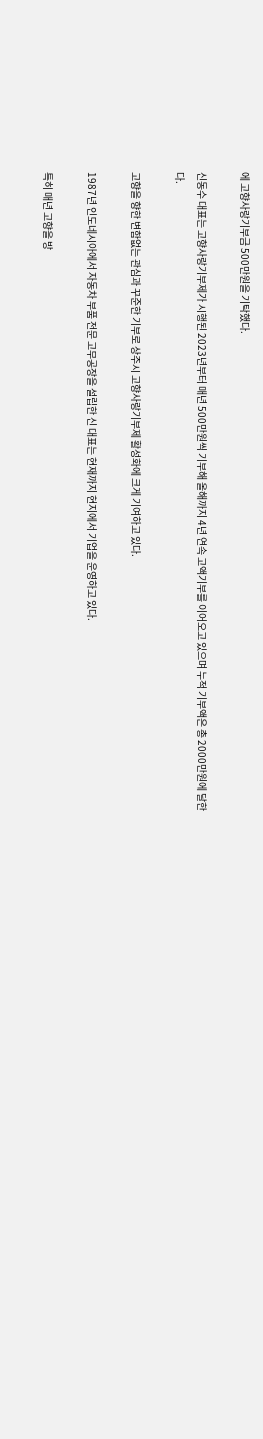에 고향사랑기부금 500만원을 기탁했다.

신동수 대표는 고향사랑기부제가 시행된 2023년부터 매년 500만원씩 기부해 올해까지 4년 연속 고액기부를 이어오고 있으며 누적 기부액은 총 2000만원에 달한다.

고향을 향한 변함없는 관심과 꾸준한 기부로 상주시 고향사랑기부제 활성화에 크게 기여하고 있다.

1987년 인도네시아에서 자동차 부품 전문 고무공장을 설립한 신 대표는 현재까지 현지에서 기업을 운영하고 있다.

특히 매년 고향을 방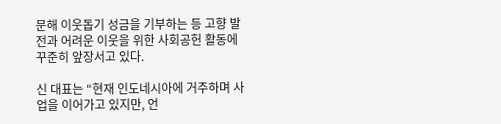문해 이웃돕기 성금을 기부하는 등 고향 발전과 어려운 이웃을 위한 사회공헌 활동에 꾸준히 앞장서고 있다.

신 대표는 “현재 인도네시아에 거주하며 사업을 이어가고 있지만, 언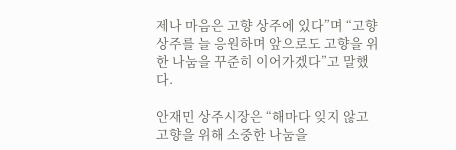제나 마음은 고향 상주에 있다”며 “고향 상주를 늘 응원하며 앞으로도 고향을 위한 나눔을 꾸준히 이어가겠다”고 말했다.

안재민 상주시장은 “해마다 잊지 않고 고향을 위해 소중한 나눔을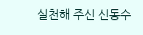실천해 주신 신동수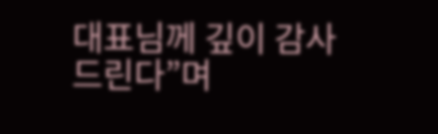대표님께 깊이 감사드린다”며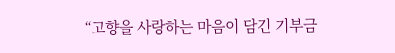“고향을 사랑하는 마음이 담긴 기부금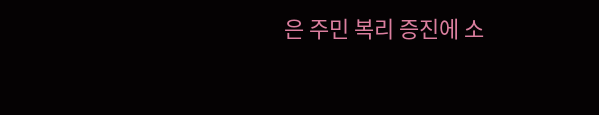은 주민 복리 증진에 소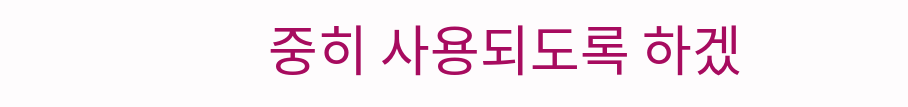중히 사용되도록 하겠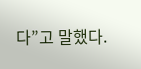다”고 말했다.